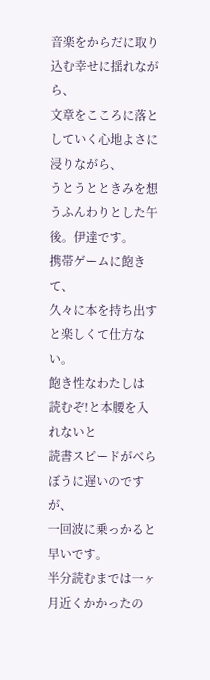音楽をからだに取り込む幸せに揺れながら、
文章をこころに落としていく心地よさに浸りながら、
うとうとときみを想うふんわりとした午後。伊達です。
携帯ゲームに飽きて、
久々に本を持ち出すと楽しくて仕方ない。
飽き性なわたしは
読むぞ!と本腰を入れないと
読書スピードがべらぼうに遅いのですが、
一回波に乗っかると早いです。
半分読むまでは一ヶ月近くかかったの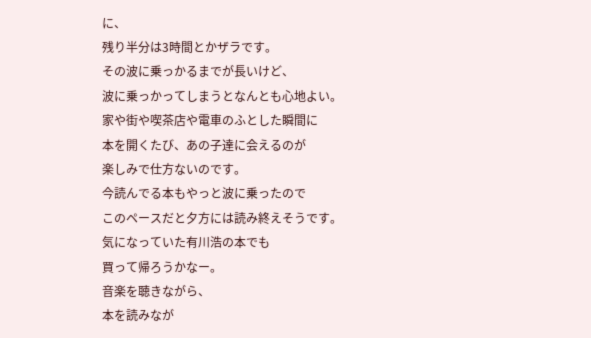に、
残り半分は3時間とかザラです。
その波に乗っかるまでが長いけど、
波に乗っかってしまうとなんとも心地よい。
家や街や喫茶店や電車のふとした瞬間に
本を開くたび、あの子達に会えるのが
楽しみで仕方ないのです。
今読んでる本もやっと波に乗ったので
このペースだと夕方には読み終えそうです。
気になっていた有川浩の本でも
買って帰ろうかなー。
音楽を聴きながら、
本を読みなが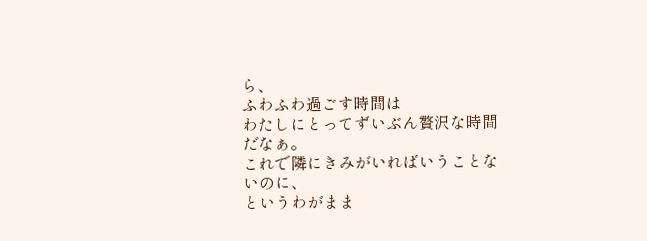ら、
ふわふわ過ごす時間は
わたしにとってずいぶん贅沢な時間だなぁ。
これで隣にきみがいればいうことないのに、
というわがまま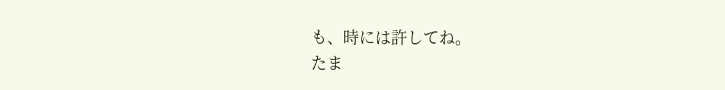も、時には許してね。
たま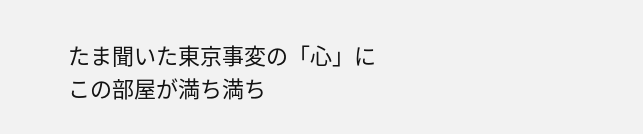たま聞いた東京事変の「心」に
この部屋が満ち満ち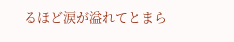るほど涙が溢れてとまら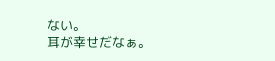ない。
耳が幸せだなぁ。